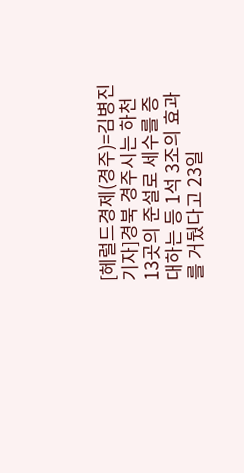[헤럴드경제(경주)=김병진 기자]경북 경주시는 하천 13곳의 준설로 세수를 증대하는 등 1석 3조의 효과를 거뒀다고 23일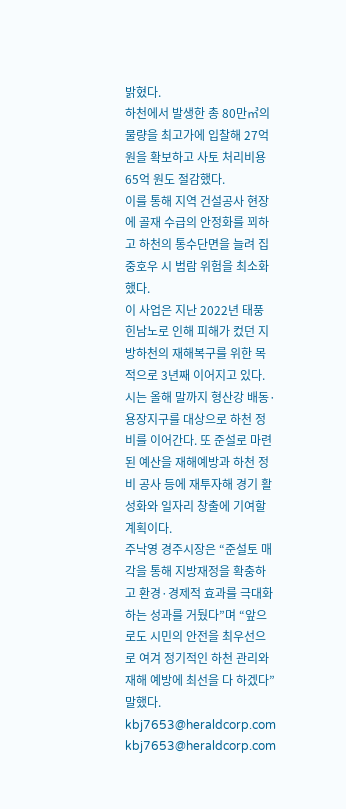밝혔다.
하천에서 발생한 총 80만㎥의 물량을 최고가에 입찰해 27억 원을 확보하고 사토 처리비용 65억 원도 절감했다.
이를 통해 지역 건설공사 현장에 골재 수급의 안정화를 꾀하고 하천의 통수단면을 늘려 집중호우 시 범람 위험을 최소화했다.
이 사업은 지난 2022년 태풍 힌남노로 인해 피해가 컸던 지방하천의 재해복구를 위한 목적으로 3년째 이어지고 있다.
시는 올해 말까지 형산강 배동·용장지구를 대상으로 하천 정비를 이어간다. 또 준설로 마련된 예산을 재해예방과 하천 정비 공사 등에 재투자해 경기 활성화와 일자리 창출에 기여할 계획이다.
주낙영 경주시장은 “준설토 매각을 통해 지방재정을 확충하고 환경·경제적 효과를 극대화하는 성과를 거뒀다”며 “앞으로도 시민의 안전을 최우선으로 여겨 정기적인 하천 관리와 재해 예방에 최선을 다 하겠다” 말했다.
kbj7653@heraldcorp.com
kbj7653@heraldcorp.com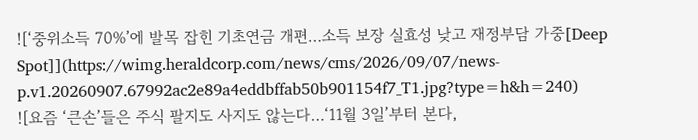![‘중위소득 70%’에 발목 잡힌 기초연금 개편…소득 보장 실효성 낮고 재정부담 가중[Deep Spot]](https://wimg.heraldcorp.com/news/cms/2026/09/07/news-p.v1.20260907.67992ac2e89a4eddbffab50b901154f7_T1.jpg?type=h&h=240)
![요즘 ‘큰손’들은 주식 팔지도 사지도 않는다…‘11월 3일’부터 본다,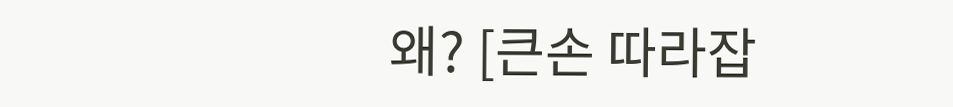왜? [큰손 따라잡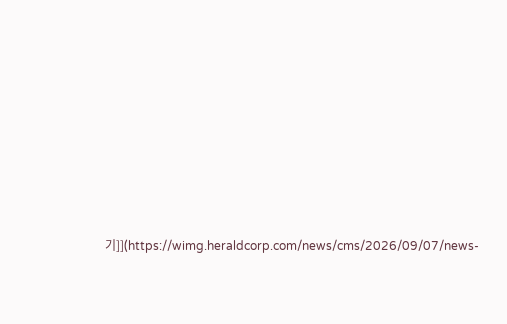기]](https://wimg.heraldcorp.com/news/cms/2026/09/07/news-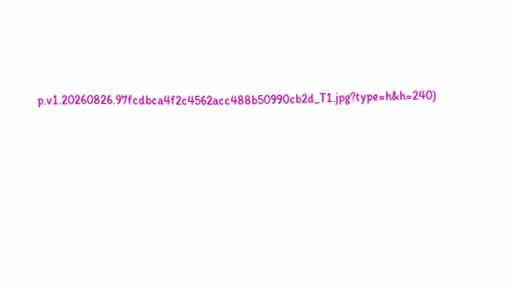p.v1.20260826.97fcdbca4f2c4562acc488b50990cb2d_T1.jpg?type=h&h=240)